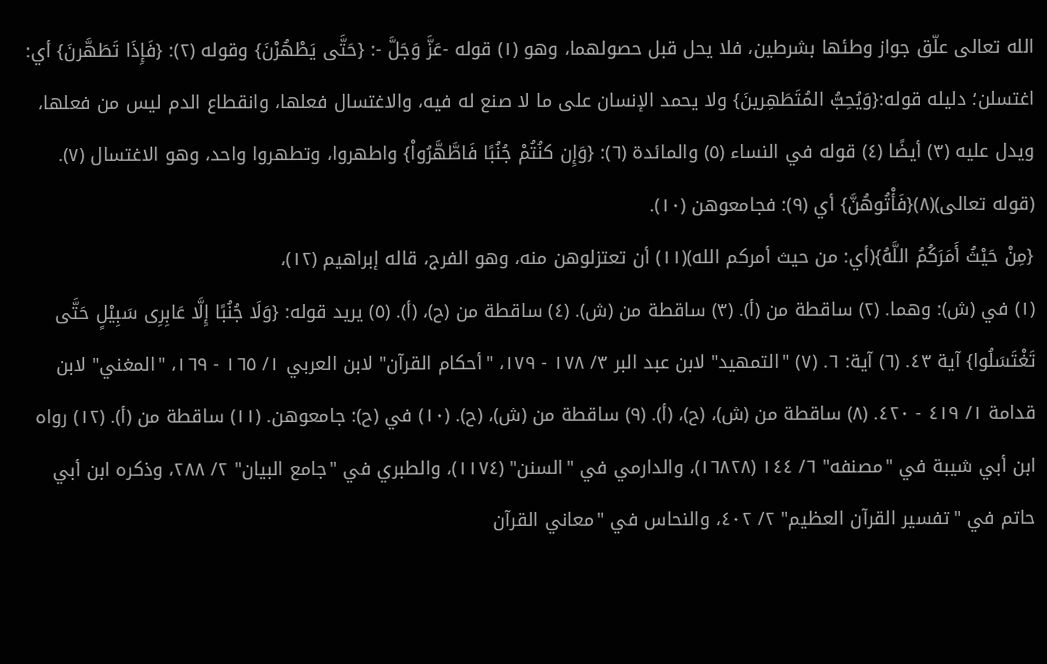الله تعالى علّق جواز وطئها بشرطين، فلا يحل قبل حصولهما، وهو (١) قوله -عَزَّ وَجَلَّ -: {حَتَّى يَطْهُرْنَ} وقوله (٢): {فَإِذَا تَطَهَّرنَ} أي: اغتسلن؛ دليله قوله:{وَيُحِبُّ المُتَطَهِرينَ} ولا يحمد الإنسان على ما لا صنع له فيه، والاغتسال فعلها، وانقطاع الدم ليس من فعلها، ويدل عليه (٣) أيضًا (٤) قوله في النساء (٥) والمائدة (٦): {وَإِن كنُتُمْ جُنُبًا فَاطَّهَّرُواْ} واطهروا، وتطهروا واحد، وهو الاغتسال (٧).
(قوله تعالى)(٨){فَأْتُوهُنَّ} أي (٩): فجامعوهن (١٠).
{مِنْ حَيْثُ أَمَرَكُمُ اللَّهُ}(أي: من حيث أمركم الله)(١١) أن تعتزلوهن منه، وهو الفرج، قاله إبراهيم (١٢)،
(١) في (ش): وهما. (٢) ساقطة من (أ). (٣) ساقطة من (ش). (٤) ساقطة من (ح)، (أ). (٥) يريد قوله: {وَلَا جُنُبًا إِلَّا عَابِرِى سَبِيْلٍ حَتَّى تَغْتَسَلُوا} آية ٤٣. (٦) آية: ٦. (٧) "التمهيد" لابن عبد البر ٣/ ١٧٨ - ١٧٩، "أحكام القرآن" لابن العربي ١/ ١٦٥ - ١٦٩، "المغني" لابن قدامة ١/ ٤١٩ - ٤٢٠. (٨) ساقطة من (ش)، (ح)، (أ). (٩) ساقطة من (ش)، (ح). (١٠) في (ح): جامعوهن. (١١) ساقطة من (أ). (١٢) رواه ابن أبي شيبة في "مصنفه" ٦/ ١٤٤ (١٦٨٢٨)، والدارمي في "السنن" (١١٧٤)، والطبري في "جامع البيان" ٢/ ٢٨٨، وذكره ابن أبي حاتم في "تفسير القرآن العظيم" ٢/ ٤٠٢، والنحاس في "معاني القرآن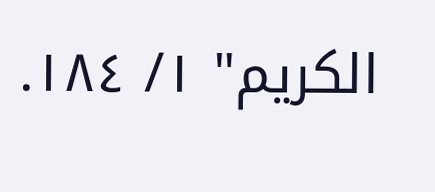الكريم" ١/ ١٨٤.